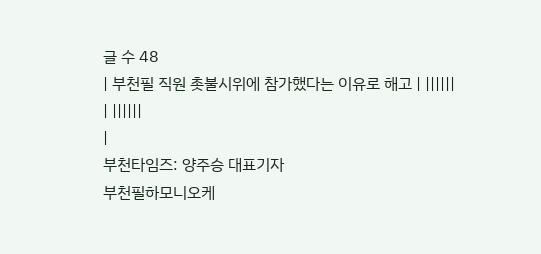글 수 48
| 부천필 직원 촛불시위에 참가했다는 이유로 해고 | ||||||
| ||||||
|
부천타임즈: 양주승 대표기자
부천필하모니오케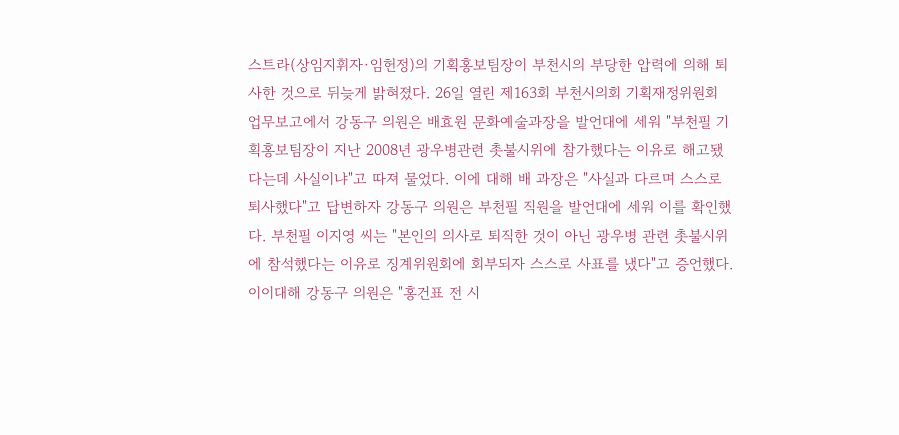스트라(상임지휘자·임헌정)의 기획홍보팀장이 부천시의 부당한 압력에 의해 퇴사한 것으로 뒤늦게 밝혀졌다. 26일 열린 제163회 부천시의회 기획재정위원회 업무보고에서 강동구 의원은 배효원 문화예술과장을 발언대에 세워 "부천필 기획홍보팀장이 지난 2008년 광우병관련 촛불시위에 참가했다는 이유로 해고됐다는데 사실이냐"고 따져 물었다. 이에 대해 배 과장은 "사실과 다르며 스스로 퇴사했다"고 답변하자 강동구 의원은 부천필 직원을 발언대에 세워 이를 확인했다. 부천필 이지영 씨는 "본인의 의사로 퇴직한 것이 아닌 광우병 관련 촛불시위에 참석했다는 이유로 징계위원회에 회부되자 스스로 사표를 냈다"고 증언했다. 이이대해 강동구 의원은 "홍건표 전 시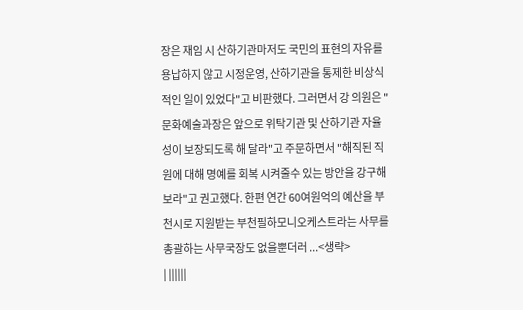장은 재임 시 산하기관마저도 국민의 표현의 자유를 용납하지 않고 시정운영, 산하기관을 통제한 비상식적인 일이 있었다"고 비판했다. 그러면서 강 의원은 "문화예술과장은 앞으로 위탁기관 및 산하기관 자율성이 보장되도록 해 달라"고 주문하면서 "해직된 직원에 대해 명예를 회복 시켜줄수 있는 방안을 강구해 보라"고 권고했다. 한편 연간 60여원억의 예산을 부천시로 지원받는 부천필하모니오케스트라는 사무를 총괄하는 사무국장도 없을뿐더러 ...<생략>
| ||||||